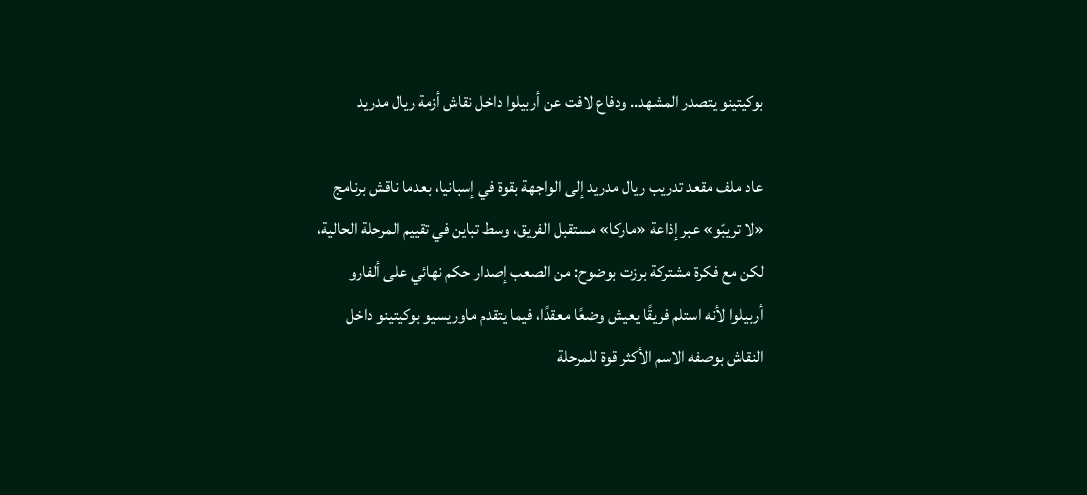بوكيتينو يتصدر المشهد.. ودفاع لافت عن أربيلوا داخل نقاش أزمة ريال مدريد

عاد ملف مقعد تدريب ريال مدريد إلى الواجهة بقوة في إسبانيا، بعدما ناقش برنامج «لا تريبّو» عبر إذاعة «ماركا» مستقبل الفريق، وسط تباين في تقييم المرحلة الحالية، لكن مع فكرة مشتركة برزت بوضوح: من الصعب إصدار حكم نهائي على ألفارو أربيلوا لأنه استلم فريقًا يعيش وضعًا معقدًا، فيما يتقدم ماوريسيو بوكيتينو داخل النقاش بوصفه الاسم الأكثر قوة للمرحلة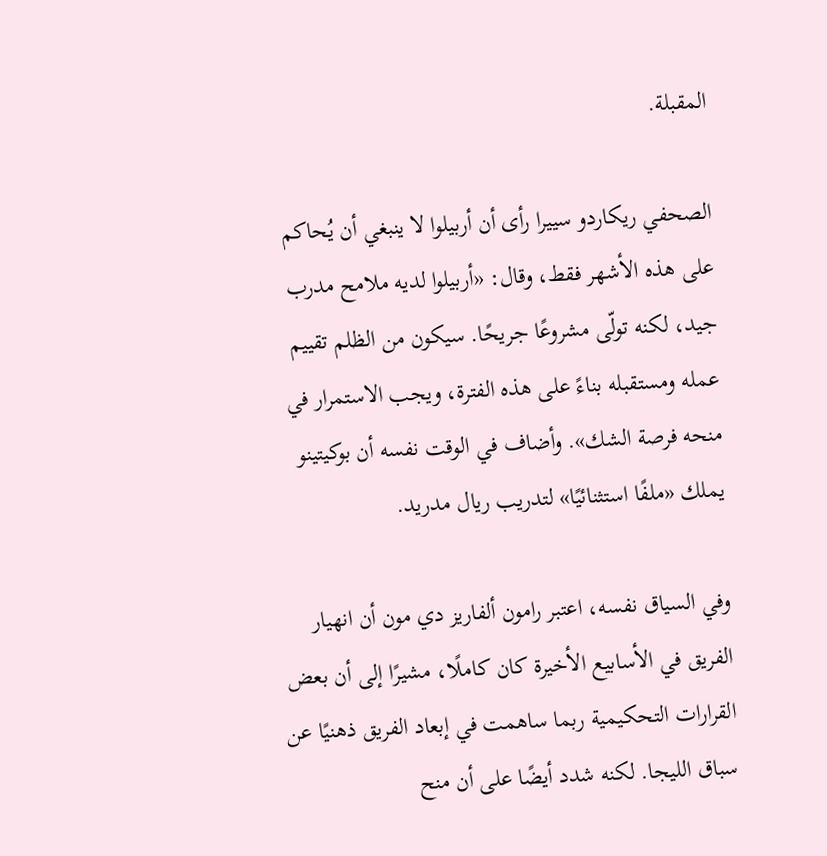المقبلة.

الصحفي ريكاردو سييرا رأى أن أربيلوا لا ينبغي أن يُحاكم على هذه الأشهر فقط، وقال: «أربيلوا لديه ملامح مدرب جيد، لكنه تولّى مشروعًا جريحًا. سيكون من الظلم تقييم عمله ومستقبله بناءً على هذه الفترة، ويجب الاستمرار في منحه فرصة الشك». وأضاف في الوقت نفسه أن بوكيتينو يملك «ملفًا استثنائيًا» لتدريب ريال مدريد.

وفي السياق نفسه، اعتبر رامون ألفاريز دي مون أن انهيار الفريق في الأسابيع الأخيرة كان كاملًا، مشيرًا إلى أن بعض القرارات التحكيمية ربما ساهمت في إبعاد الفريق ذهنيًا عن سباق الليجا. لكنه شدد أيضًا على أن منح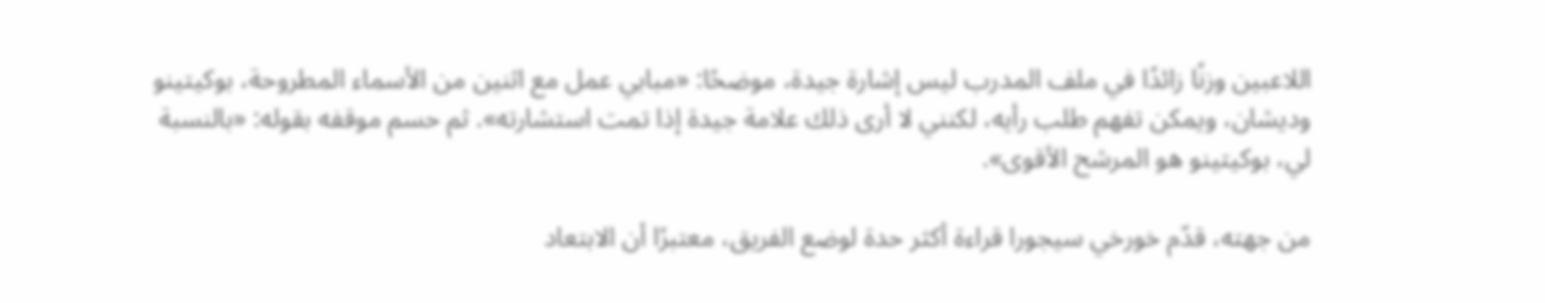اللاعبين وزنًا زائدًا في ملف المدرب ليس إشارة جيدة، موضحًا: «مبابي عمل مع اثنين من الأسماء المطروحة، بوكيتينو وديشان، ويمكن تفهم طلب رأيه، لكنني لا أرى ذلك علامة جيدة إذا تمت استشارته». ثم حسم موقفه بقوله: «بالنسبة لي، بوكيتينو هو المرشح الأقوى».

من جهته، قدّم خورخي سيجورا قراءة أكثر حدة لوضع الفريق، معتبرًا أن الابتعاد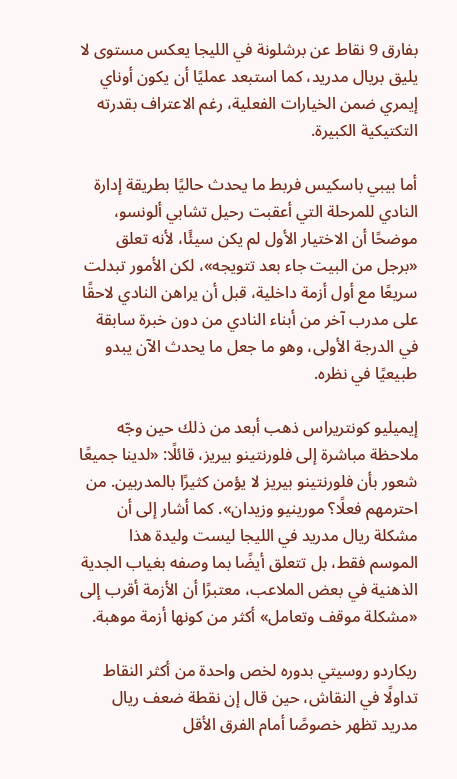بفارق 9 نقاط عن برشلونة في الليجا يعكس مستوى لا يليق بريال مدريد، كما استبعد عمليًا أن يكون أوناي إيمري ضمن الخيارات الفعلية، رغم الاعتراف بقدرته التكتيكية الكبيرة.

أما بيبي باسكيس فربط ما يحدث حاليًا بطريقة إدارة النادي للمرحلة التي أعقبت رحيل تشابي ألونسو، موضحًا أن الاختيار الأول لم يكن سيئًا، لأنه تعلق «برجل من البيت جاء بعد تتويجه»، لكن الأمور تبدلت سريعًا مع أول أزمة داخلية، قبل أن يراهن النادي لاحقًا على مدرب آخر من أبناء النادي من دون خبرة سابقة في الدرجة الأولى، وهو ما جعل ما يحدث الآن يبدو طبيعيًا في نظره.

إيميليو كونتريراس ذهب أبعد من ذلك حين وجّه ملاحظة مباشرة إلى فلورنتينو بيريز، قائلًا: «لدينا جميعًا شعور بأن فلورنتينو بيريز لا يؤمن كثيرًا بالمدربين. من احترمهم فعلًا؟ مورينيو وزيدان». كما أشار إلى أن مشكلة ريال مدريد في الليجا ليست وليدة هذا الموسم فقط، بل تتعلق أيضًا بما وصفه بغياب الجدية الذهنية في بعض الملاعب، معتبرًا أن الأزمة أقرب إلى «مشكلة موقف وتعامل» أكثر من كونها أزمة موهبة.

ريكاردو روسيتي بدوره لخص واحدة من أكثر النقاط تداولًا في النقاش، حين قال إن نقطة ضعف ريال مدريد تظهر خصوصًا أمام الفرق الأقل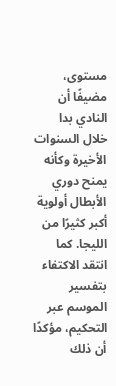مستوى، مضيفًا أن النادي بدا خلال السنوات الأخيرة وكأنه يمنح دوري الأبطال أولوية أكبر كثيرًا من الليجا. كما انتقد الاكتفاء بتفسير الموسم عبر التحكيم، مؤكدًا أن ذلك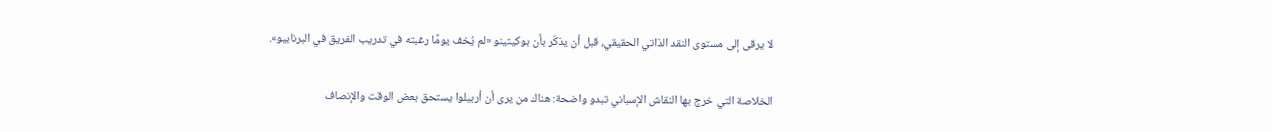لا يرقى إلى مستوى النقد الذاتي الحقيقي، قبل أن يذكّر بأن بوكيتينو «لم يُخف يومًا رغبته في تدريب الفريق في البرنابيو».

الخلاصة التي خرج بها النقاش الإسباني تبدو واضحة: هناك من يرى أن أربيلوا يستحق بعض الوقت والإنصاف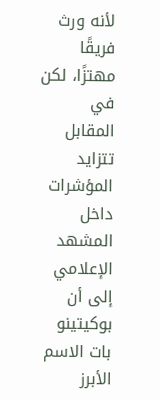لأنه ورث فريقًا مهتزًا، لكن في المقابل تتزايد المؤشرات داخل المشهد الإعلامي إلى أن بوكيتينو بات الاسم الأبرز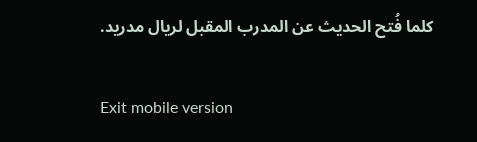كلما فُتح الحديث عن المدرب المقبل لريال مدريد.

Exit mobile version